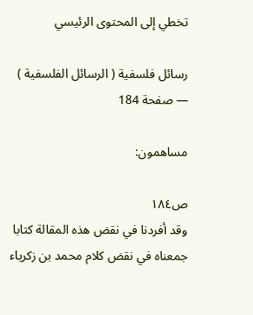تخطي إلى المحتوى الرئيسي

رسائل فلسفية ( الرسائل الفلسفية ) — صفحة 184

مساهمون:

ص١٨٤
وقد أفردنا في نقض هذه المقالة كتابا جمعناه في نقض كلام محمد بن زكرياء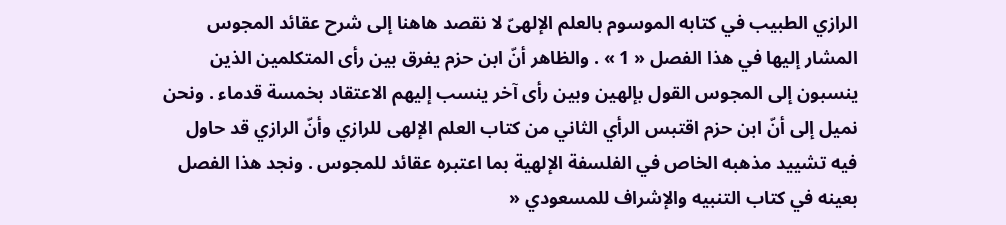الرازي الطبيب في كتابه الموسوم بالعلم الإلهىّ لا نقصد هاهنا إلى شرح عقائد المجوس المشار إليها في هذا الفصل « 1 » . والظاهر أنّ ابن حزم يفرق بين رأى المتكلمين الذين ينسبون إلى المجوس القول بإلهين وبين رأى آخر ينسب إليهم الاعتقاد بخمسة قدماء . ونحن نميل إلى أنّ ابن حزم اقتبس الرأي الثاني من كتاب العلم الإلهى للرازي وأنّ الرازي قد حاول فيه تشييد مذهبه الخاص في الفلسفة الإلهية بما اعتبره عقائد للمجوس . ونجد هذا الفصل بعينه في كتاب التنبيه والإشراف للمسعودي «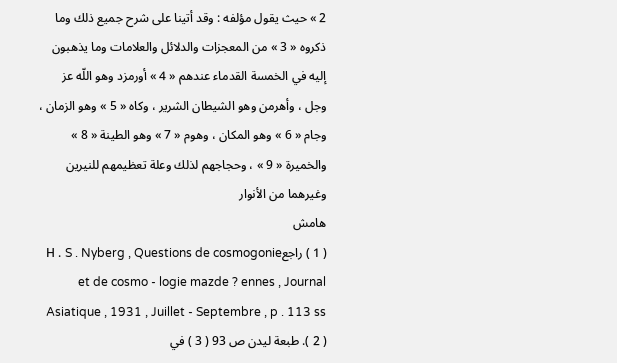2 » حيث يقول مؤلفه : وقد أتينا على شرح جميع ذلك وما ذكروه « 3 » من المعجزات والدلائل والعلامات وما يذهبون إليه في الخمسة القدماء عندهم « 4 » أورمزد وهو اللّه عز وجل ، وأهرمن وهو الشيطان الشرير ، وكاه « 5 » وهو الزمان ، وجام « 6 » وهو المكان ، وهوم « 7 » وهو الطينة « 8 » والخميرة « 9 » ، وحجاجهم لذلك وعلة تعظيمهم للنيرين وغيرهما من الأنوار
هامش
( 1 ) راجعH . S . Nyberg , Questions de cosmogonie et de cosmo - logie mazde ? ennes , Journal Asiatique , 1931 , Juillet - Septembre , p . 113 ss .( 2 ) طبعة ليدن ص 93 ( 3 ) في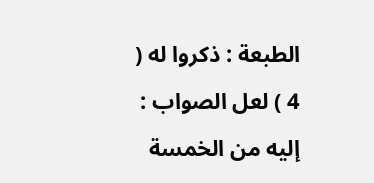الطبعة : ذكروا له ( 4 ) لعل الصواب : إليه من الخمسة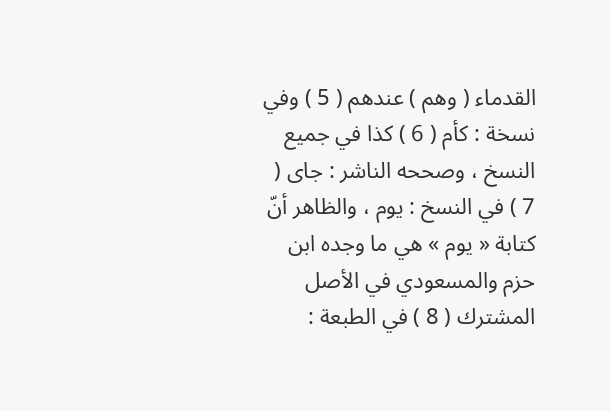القدماء ( وهم ) عندهم ( 5 ) وفي نسخة : كأم ( 6 ) كذا في جميع النسخ ، وصححه الناشر : جاى ( 7 ) في النسخ : يوم ، والظاهر أنّ كتابة « يوم » هي ما وجده ابن حزم والمسعودي في الأصل المشترك ( 8 ) في الطبعة :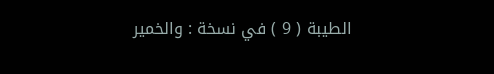الطيبة ( 9 ) في نسخة : والخمير